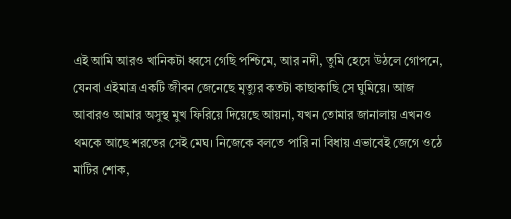এই আমি আরও খানিকটা ধ্বসে গেছি পশ্চিমে, আর নদী, তুমি হেসে উঠলে গোপনে, যেনবা এইমাত্র একটি জীবন জেনেছে মৃত্যুর কতটা কাছাকাছি সে ঘুমিয়ে। আজ আবারও আমার অসুস্থ মুখ ফিরিয়ে দিয়েছে আয়না, যখন তোমার জানালায় এখনও থমকে আছে শরতের সেই মেঘ। নিজেকে বলতে পারি না বিধায় এভাবেই জেগে ওঠে মাটির শোক,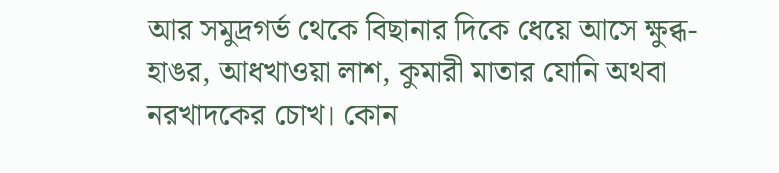আর সমুদ্রগর্ভ থেকে বিছানার দিকে ধেয়ে আসে ক্ষুব্ধ-হাঙর, আধখাওয়া লাশ, কুমারী মাতার যোনি অথবা নরখাদকের চোখ। কোন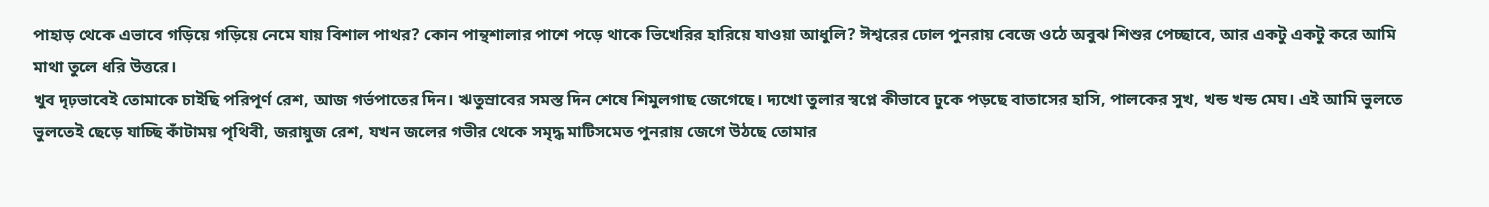পাহাড় থেকে এভাবে গড়িয়ে গড়িয়ে নেমে যায় বিশাল পাথর? কোন পান্থশালার পাশে পড়ে থাকে ভিখেরির হারিয়ে যাওয়া আধুলি? ঈশ্বরের ঢোল পুনরায় বেজে ওঠে অবুঝ শিশুর পেচ্ছাবে, আর একটু একটু করে আমি মাথা তুলে ধরি উত্তরে।
খুব দৃঢ়ভাবেই তোমাকে চাইছি পরিপূর্ণ রেশ, আজ গর্ভপাতের দিন। ঋতুস্রাবের সমস্ত দিন শেষে শিমুলগাছ জেগেছে। দ্যখো তুলার স্বপ্নে কীভাবে ঢুকে পড়ছে বাতাসের হাসি, পালকের সুখ, খন্ড খন্ড মেঘ। এই আমি ভুলতে ভুলতেই ছেড়ে যাচ্ছি কাঁটাময় পৃথিবী, জরায়ুজ রেশ, যখন জলের গভীর থেকে সমৃদ্ধ মাটিসমেত পুনরায় জেগে উঠছে তোমার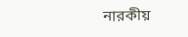নারকীয়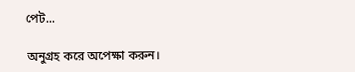পেট...

অনুগ্রহ করে অপেক্ষা করুন।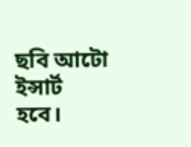ছবি আটো ইন্সার্ট হবে।